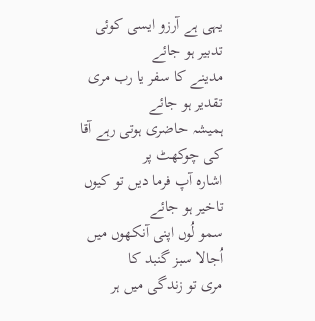یہی ہے آرزو ایسی کوئی تدبیر ہو جائے
مدینے کا سفر یا رب مری تقدیر ہو جائے
ہمیشہ حاضری ہوتی رہے آقا کی چوکھٹ پر
اشارہ آپ فرما دیں تو کیوں تاخیر ہو جائے
سمو لُوں اپنی آنکھوں میں اُجالا سبز گنبد کا
مری تو زندگی میں ہر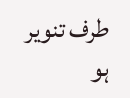طرف تنویر ہو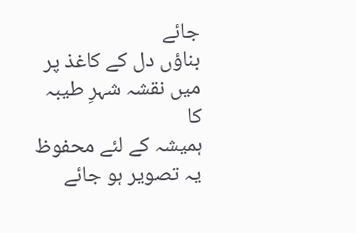جائے
بناؤں دل کے کاغذ پر میں نقشہ شہرِ طیبہ کا
ہمیشہ کے لئے محفوظ یہ تصویر ہو جائے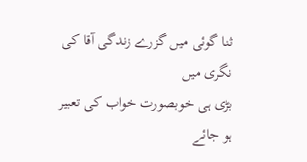ثنا گوئی میں گزرے زندگی آقا کی نگری میں
بڑی ہی خوبصورت خواب کی تعبیر ہو جائے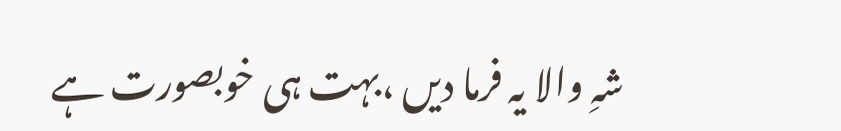شہِ والا یہ فرما دیں ،بہت ہی خوبصورت ہے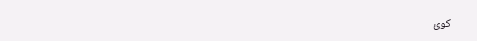کوئ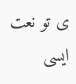ی تو نعت ایسی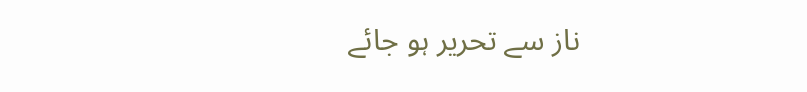ناز سے تحریر ہو جائے